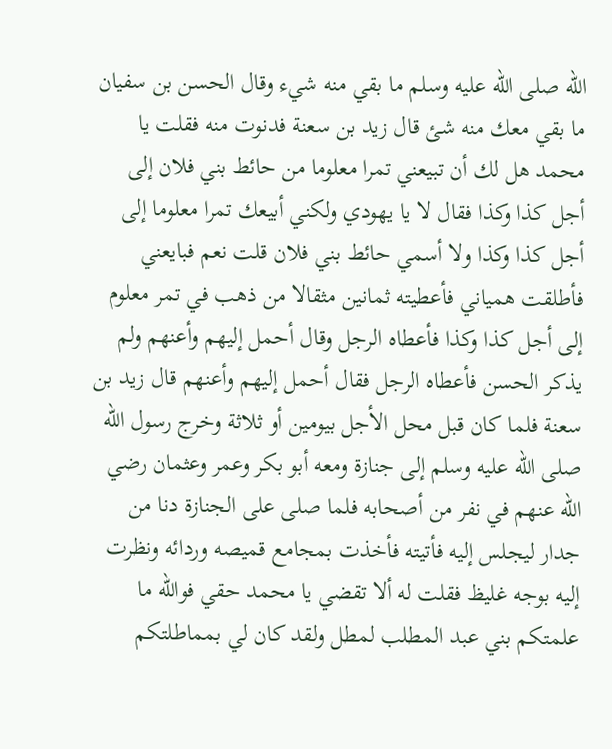الله صلى الله عليه وسلم ما بقي منه شيء وقال الحسن بن سفيان ما بقي معك منه شئ قال زيد بن سعنة فدنوت منه فقلت يا محمد هل لك أن تبيعني تمرا معلوما من حائط بني فلان إلى أجل كذا وكذا فقال لا يا يهودي ولكني أبيعك تمرا معلوما إلى أجل كذا وكذا ولا أسمي حائط بني فلان قلت نعم فبايعني فأطلقت همياني فأعطيته ثمانين مثقالا من ذهب في تمر معلوم إلى أجل كذا وكذا فأعطاه الرجل وقال أحمل إليهم وأعنهم ولم يذكر الحسن فأعطاه الرجل فقال أحمل إليهم وأعنهم قال زيد بن سعنة فلما كان قبل محل الأجل بيومين أو ثلاثة وخرج رسول الله صلى الله عليه وسلم إلى جنازة ومعه أبو بكر وعمر وعثمان رضي الله عنهم في نفر من أصحابه فلما صلى على الجنازة دنا من جدار ليجلس إليه فأتيته فأخذت بمجامع قميصه وردائه ونظرت إليه بوجه غليظ فقلت له ألا تقضي يا محمد حقي فوالله ما علمتكم بني عبد المطلب لمطل ولقد كان لي بمماطلتكم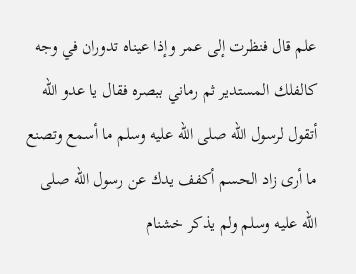علم قال فنظرت إلى عمر وإذا عيناه تدوران في وجه كالفلك المستدير ثم رماني ببصره فقال يا عدو الله أتقول لرسول الله صلى الله عليه وسلم ما أسمع وتصنع ما أرى زاد الحسم أكفف يدك عن رسول الله صلى الله عليه وسلم ولم يذكر خشنام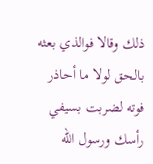ذلك وقالا فوالذي بعثه بالحق لولا ما أحاذر فوته لضربت بسيفي رأسك ورسول الله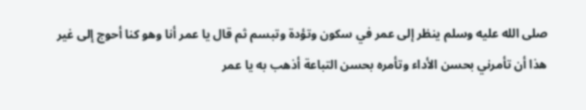صلى الله عليه وسلم ينظر إلى عمر في سكون وتؤدة وتبسم ثم قال يا عمر أنا وهو كنا أحوج إلى غير هذا أن تأمرني بحسن الأداء وتأمره بحسن التباعة أذهب به يا عمر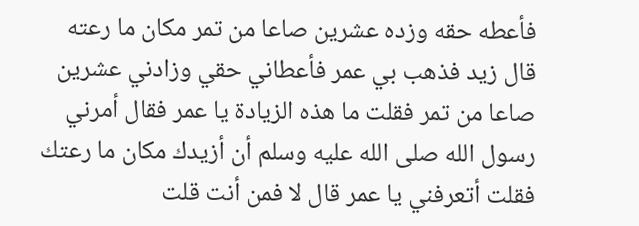فأعطه حقه وزده عشرين صاعا من تمر مكان ما رعته قال زيد فذهب بي عمر فأعطاني حقي وزادني عشرين صاعا من تمر فقلت ما هذه الزيادة يا عمر فقال أمرني رسول الله صلى الله عليه وسلم أن أزيدك مكان ما رعتك فقلت أتعرفني يا عمر قال لا فمن أنت قلت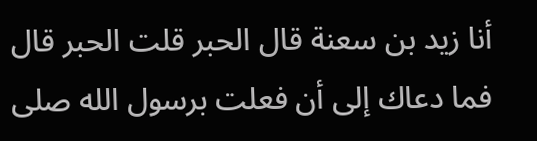أنا زيد بن سعنة قال الحبر قلت الحبر قال فما دعاك إلى أن فعلت برسول الله صلى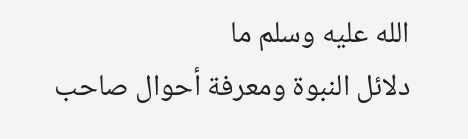الله عليه وسلم ما
دلائل النبوة ومعرفة أحوال صاحب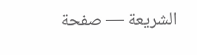الشريعة — صفحة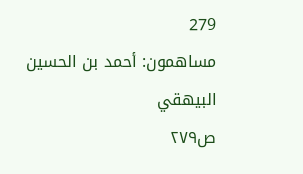279
مساهمون: أحمد بن الحسين البيهقي
ص٢٧٩